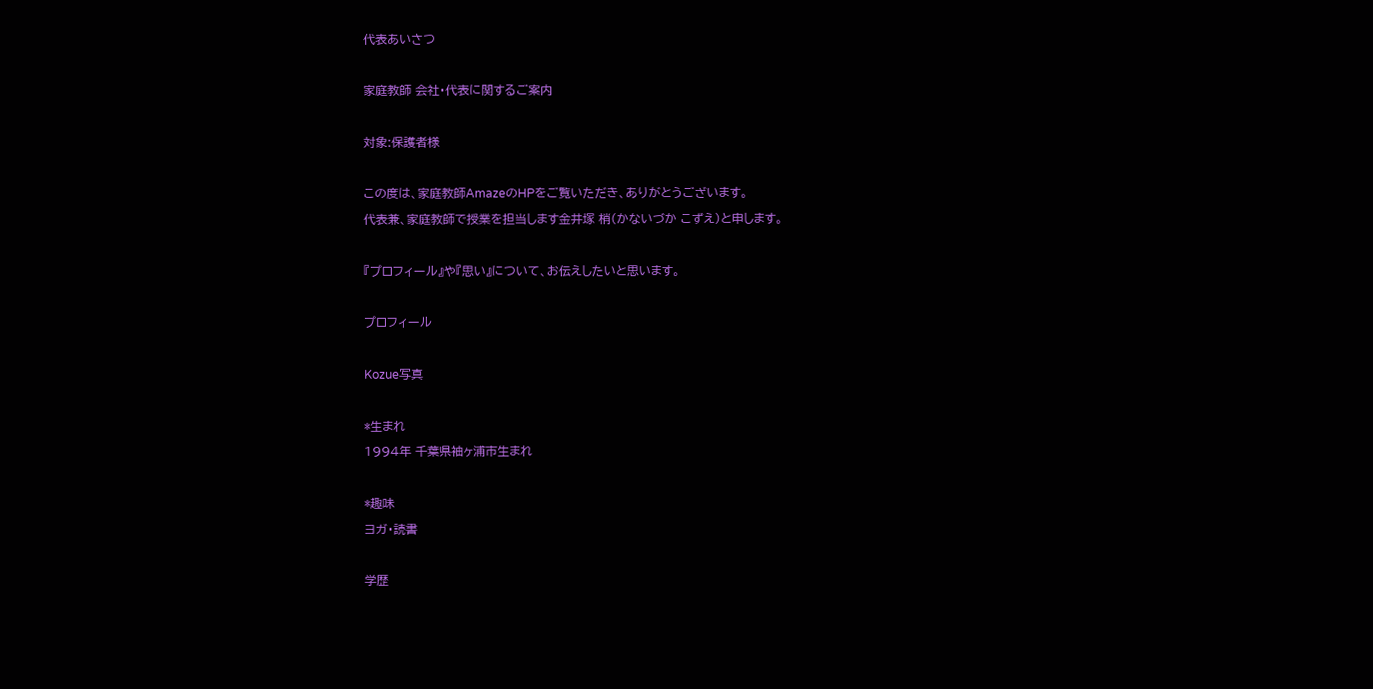代表あいさつ

家庭教師 会社・代表に関するご案内

対象:保護者様

この度は、家庭教師AmazeのHPをご覧いただき、ありがとうございます。
代表兼、家庭教師で授業を担当します金井塚 梢(かないづか こずえ)と申します。

『プロフィール』や『思い』について、お伝えしたいと思います。

プロフィール

Kozue写真

*生まれ
1994年 千葉県袖ヶ浦市生まれ

*趣味
ヨガ・読書

学歴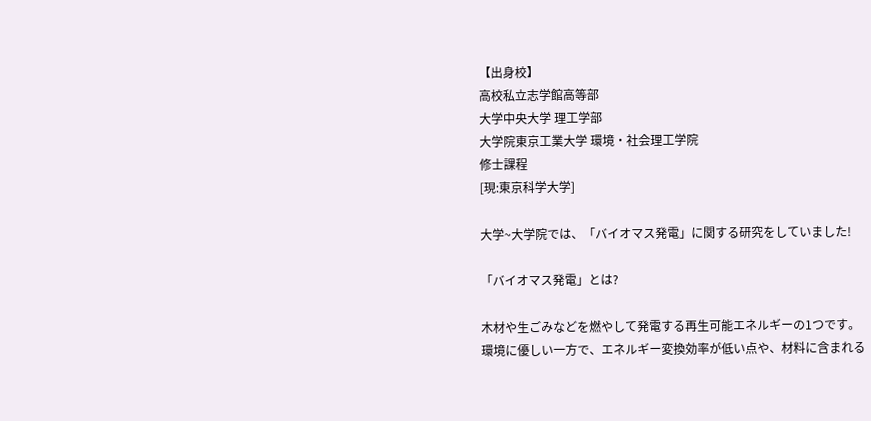【出身校】
高校私立志学館高等部
大学中央大学 理工学部
大学院東京工業大学 環境・社会理工学院
修士課程
[現:東京科学大学]

大学~大学院では、「バイオマス発電」に関する研究をしていました!

「バイオマス発電」とは?

木材や生ごみなどを燃やして発電する再生可能エネルギーの1つです。
環境に優しい一方で、エネルギー変換効率が低い点や、材料に含まれる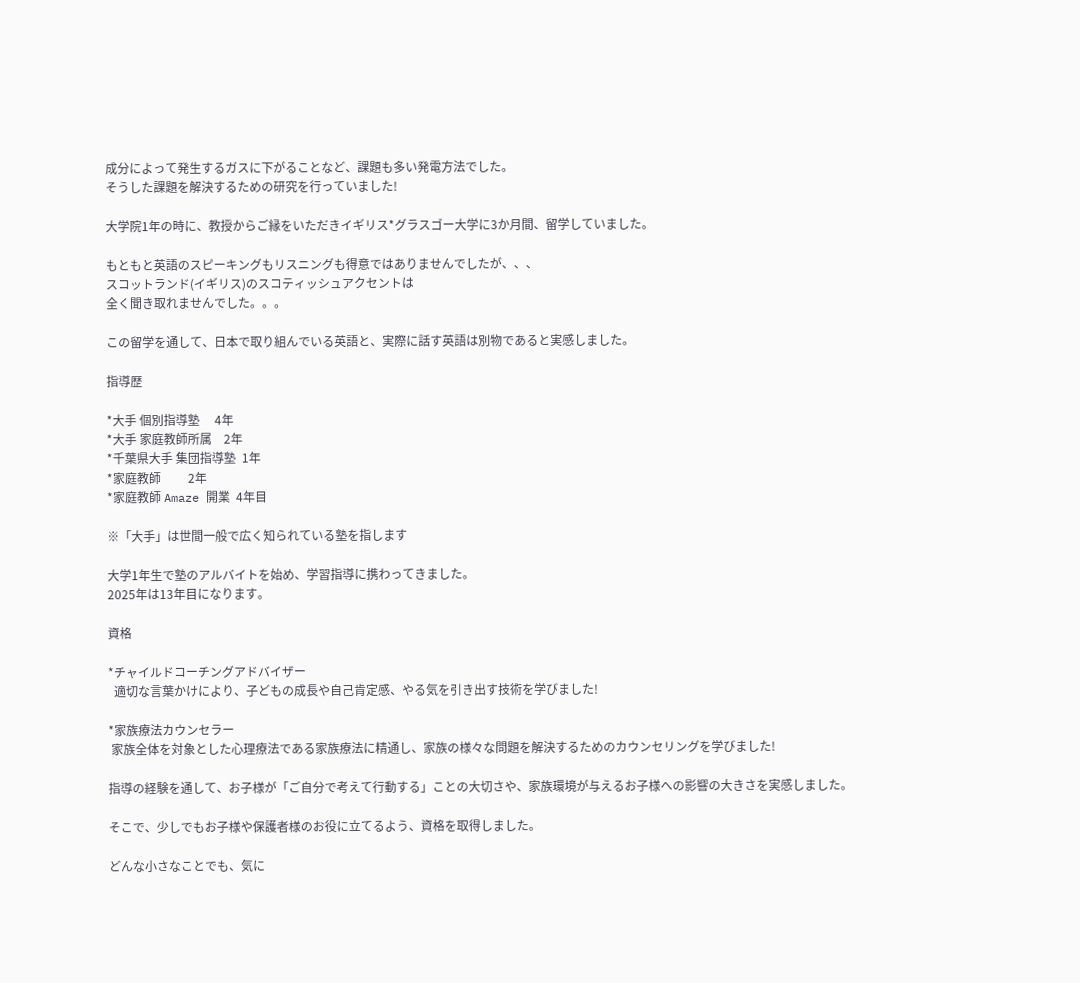成分によって発生するガスに下がることなど、課題も多い発電方法でした。
そうした課題を解決するための研究を行っていました!

大学院1年の時に、教授からご縁をいただきイギリス*グラスゴー大学に3か月間、留学していました。

もともと英語のスピーキングもリスニングも得意ではありませんでしたが、、、
スコットランド(イギリス)のスコティッシュアクセントは
全く聞き取れませんでした。。。

この留学を通して、日本で取り組んでいる英語と、実際に話す英語は別物であると実感しました。

指導歴

*大手 個別指導塾     4年
*大手 家庭教師所属    2年
*千葉県大手 集団指導塾  1年
*家庭教師         2年
*家庭教師 Amaze 開業  4年目

※「大手」は世間一般で広く知られている塾を指します

大学1年生で塾のアルバイトを始め、学習指導に携わってきました。
2025年は13年目になります。

資格

*チャイルドコーチングアドバイザー
  適切な言葉かけにより、子どもの成長や自己肯定感、やる気を引き出す技術を学びました!

*家族療法カウンセラー
 家族全体を対象とした心理療法である家族療法に精通し、家族の様々な問題を解決するためのカウンセリングを学びました!

指導の経験を通して、お子様が「ご自分で考えて行動する」ことの大切さや、家族環境が与えるお子様への影響の大きさを実感しました。

そこで、少しでもお子様や保護者様のお役に立てるよう、資格を取得しました。

どんな小さなことでも、気に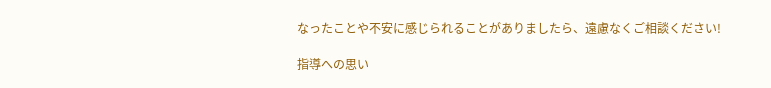なったことや不安に感じられることがありましたら、遠慮なくご相談ください!

指導への思い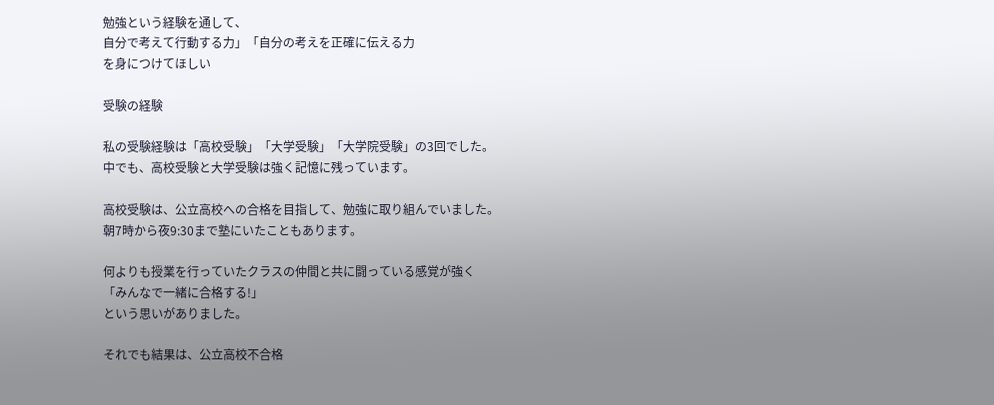勉強という経験を通して、
自分で考えて行動する力」「自分の考えを正確に伝える力
を身につけてほしい

受験の経験

私の受験経験は「高校受験」「大学受験」「大学院受験」の3回でした。
中でも、高校受験と大学受験は強く記憶に残っています。

高校受験は、公立高校への合格を目指して、勉強に取り組んでいました。
朝7時から夜9:30まで塾にいたこともあります。

何よりも授業を行っていたクラスの仲間と共に闘っている感覚が強く
「みんなで一緒に合格する!」
という思いがありました。

それでも結果は、公立高校不合格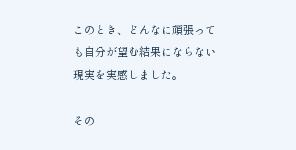このとき、どんなに頑張っても自分が望む結果にならない現実を実感しました。

その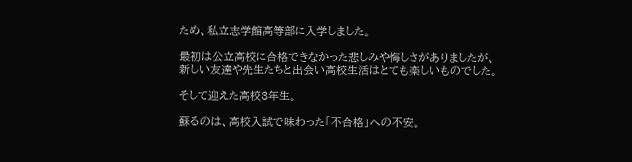ため、私立志学館高等部に入学しました。

最初は公立高校に合格できなかった悲しみや悔しさがありましたが、
新しい友達や先生たちと出会い高校生活はとても楽しいものでした。

そして迎えた高校3年生。

蘇るのは、高校入試で味わった「不合格」への不安。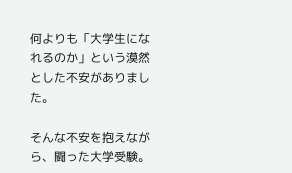何よりも「大学生になれるのか」という漠然とした不安がありました。

そんな不安を抱えながら、闘った大学受験。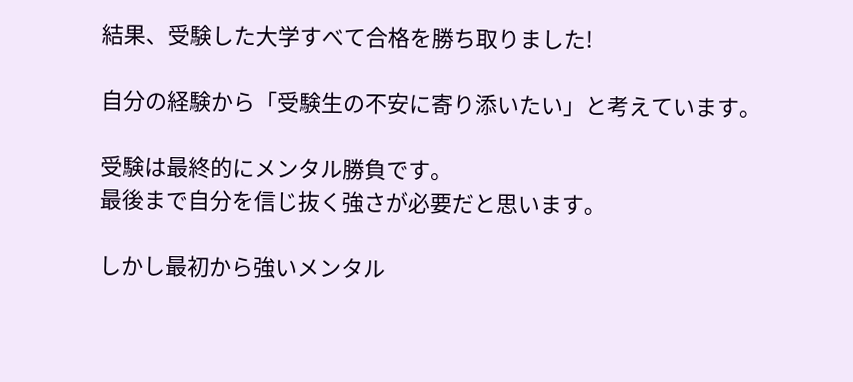結果、受験した大学すべて合格を勝ち取りました!

自分の経験から「受験生の不安に寄り添いたい」と考えています。

受験は最終的にメンタル勝負です。
最後まで自分を信じ抜く強さが必要だと思います。

しかし最初から強いメンタル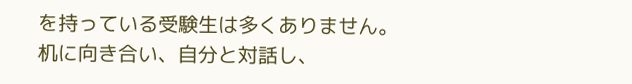を持っている受験生は多くありません。
机に向き合い、自分と対話し、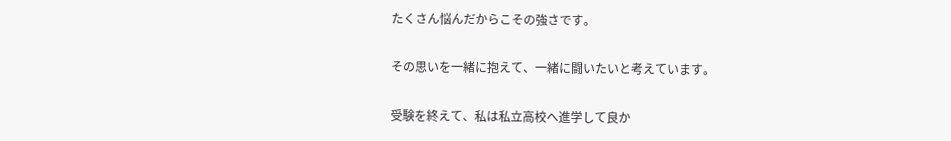たくさん悩んだからこその強さです。

その思いを一緒に抱えて、一緒に闘いたいと考えています。

受験を終えて、私は私立高校へ進学して良か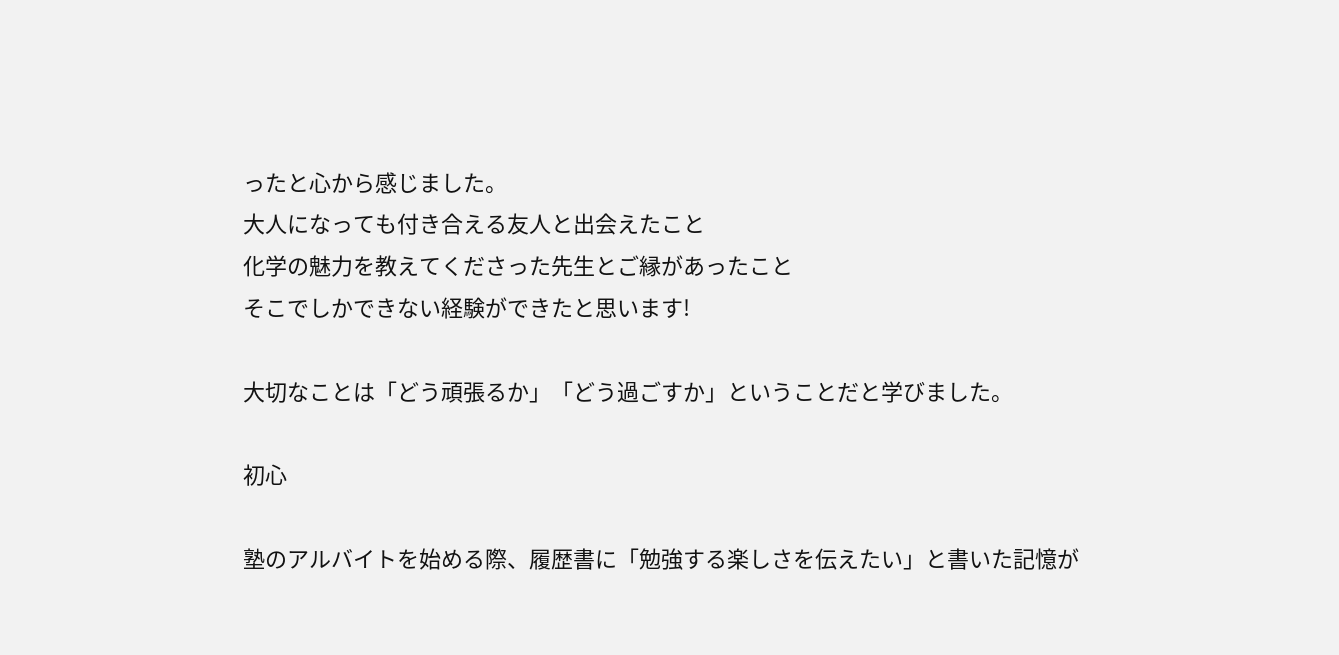ったと心から感じました。
大人になっても付き合える友人と出会えたこと
化学の魅力を教えてくださった先生とご縁があったこと
そこでしかできない経験ができたと思います!

大切なことは「どう頑張るか」「どう過ごすか」ということだと学びました。

初心

塾のアルバイトを始める際、履歴書に「勉強する楽しさを伝えたい」と書いた記憶が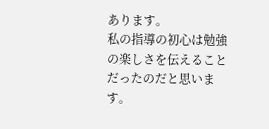あります。
私の指導の初心は勉強の楽しさを伝えることだったのだと思います。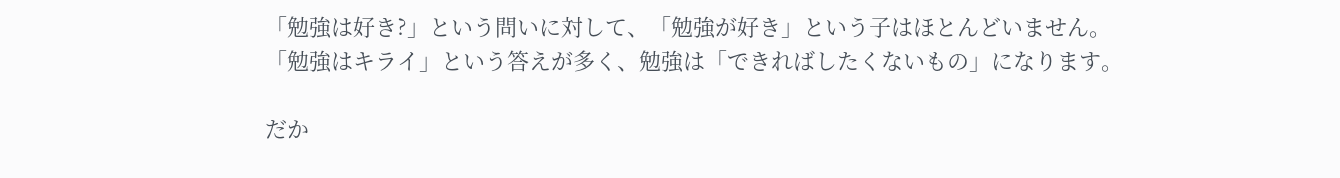「勉強は好き?」という問いに対して、「勉強が好き」という子はほとんどいません。
「勉強はキライ」という答えが多く、勉強は「できればしたくないもの」になります。

だか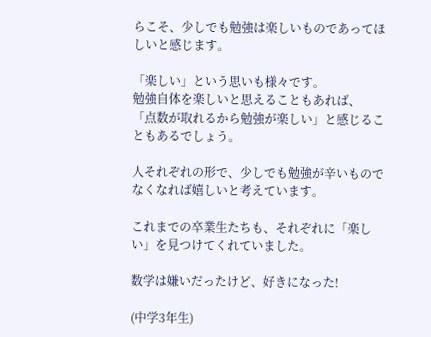らこそ、少しでも勉強は楽しいものであってほしいと感じます。

「楽しい」という思いも様々です。
勉強自体を楽しいと思えることもあれば、
「点数が取れるから勉強が楽しい」と感じることもあるでしょう。

人それぞれの形で、少しでも勉強が辛いものでなくなれば嬉しいと考えています。

これまでの卒業生たちも、それぞれに「楽しい」を見つけてくれていました。

数学は嫌いだったけど、好きになった!

(中学3年生)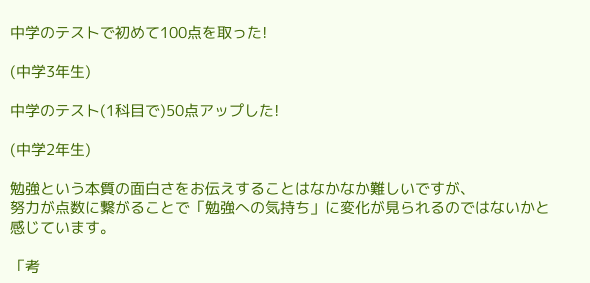中学のテストで初めて100点を取った!

(中学3年生)

中学のテスト(1科目で)50点アップした!

(中学2年生)

勉強という本質の面白さをお伝えすることはなかなか難しいですが、
努力が点数に繋がることで「勉強への気持ち」に変化が見られるのではないかと感じています。

「考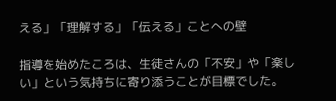える」「理解する」「伝える」ことへの壁

指導を始めたころは、生徒さんの「不安」や「楽しい」という気持ちに寄り添うことが目標でした。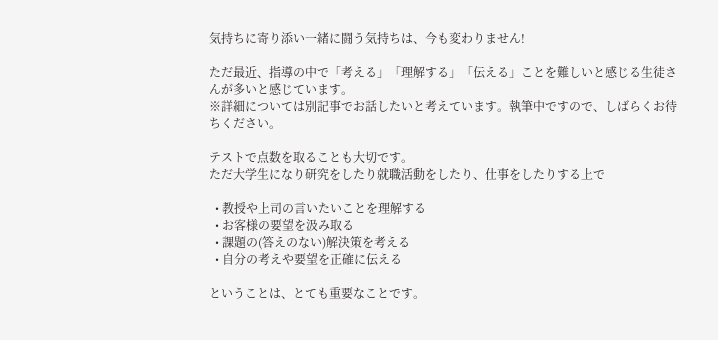気持ちに寄り添い一緒に闘う気持ちは、今も変わりません!

ただ最近、指導の中で「考える」「理解する」「伝える」ことを難しいと感じる生徒さんが多いと感じています。
※詳細については別記事でお話したいと考えています。執筆中ですので、しばらくお待ちください。

テストで点数を取ることも大切です。
ただ大学生になり研究をしたり就職活動をしたり、仕事をしたりする上で

  • 教授や上司の言いたいことを理解する
  • お客様の要望を汲み取る
  • 課題の(答えのない)解決策を考える
  • 自分の考えや要望を正確に伝える

ということは、とても重要なことです。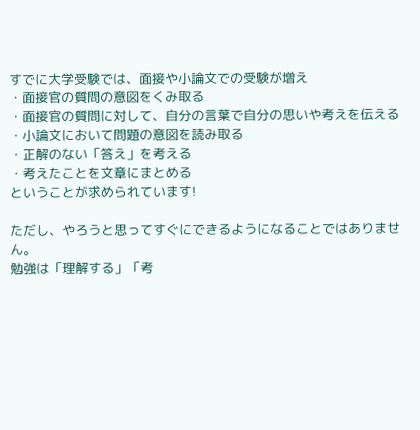すでに大学受験では、面接や小論文での受験が増え
・面接官の質問の意図をくみ取る
・面接官の質問に対して、自分の言葉で自分の思いや考えを伝える
・小論文において問題の意図を読み取る
・正解のない「答え」を考える
・考えたことを文章にまとめる
ということが求められています!

ただし、やろうと思ってすぐにできるようになることではありません。
勉強は「理解する」「考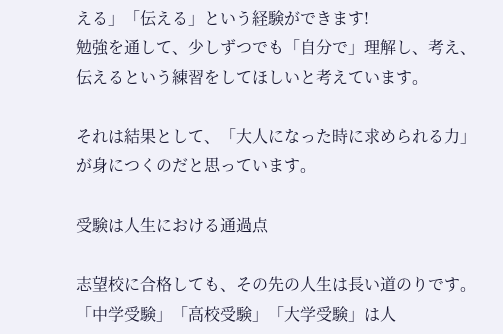える」「伝える」という経験ができます!
勉強を通して、少しずつでも「自分で」理解し、考え、伝えるという練習をしてほしいと考えています。

それは結果として、「大人になった時に求められる力」が身につくのだと思っています。

受験は人生における通過点

志望校に合格しても、その先の人生は長い道のりです。
「中学受験」「高校受験」「大学受験」は人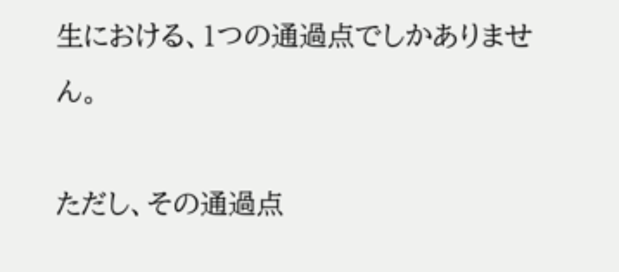生における、1つの通過点でしかありません。

ただし、その通過点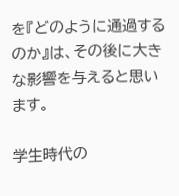を『どのように通過するのか』は、その後に大きな影響を与えると思います。

学生時代の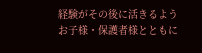経験がその後に活きるよう
お子様・保護者様とともに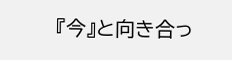『今』と向き合っ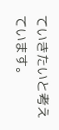ていきたいと考えています。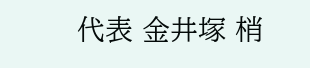代表 金井塚 梢